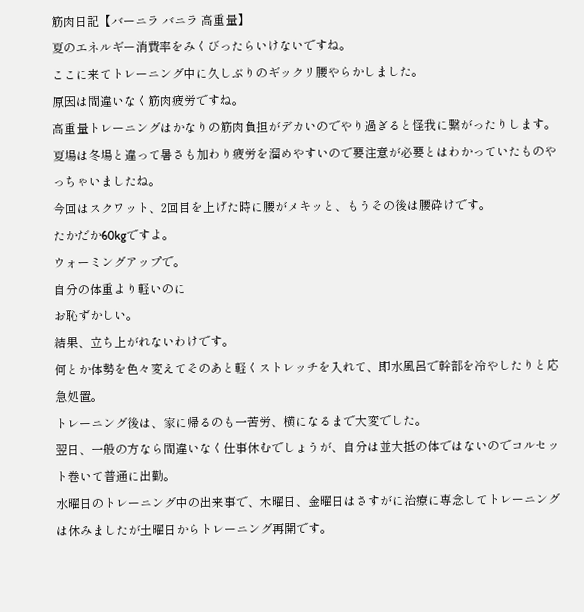筋肉日記【バーニラ バニラ 高重量】
夏のエネルギー消費率をみくびったらいけないですね。
ここに来てトレーニング中に久しぶりのギックリ腰やらかしました。
原因は間違いなく筋肉疲労ですね。
高重量トレーニングはかなりの筋肉負担がデカいのでやり過ぎると怪我に繋がったりします。
夏場は冬場と違って暑さも加わり疲労を溜めやすいので要注意が必要とはわかっていたものやっちゃいましたね。
今回はスクワット、2回目を上げた時に腰がメキッと、もうその後は腰砕けです。
たかだか60kgですよ。
ウォーミングアップで。
自分の体重より軽いのに
お恥ずかしい。
結果、立ち上がれないわけです。
何とか体勢を色々変えてそのあと軽くストレッチを入れて、即水風呂で幹部を冷やしたりと応急処置。
トレーニング後は、家に帰るのも一苦労、横になるまで大変でした。
翌日、一般の方なら間違いなく仕事休むでしょうが、自分は並大抵の体ではないのでコルセット巻いて普通に出勤。
水曜日のトレーニング中の出来事で、木曜日、金曜日はさすがに治療に専念してトレーニングは休みましたが土曜日からトレーニング再開です。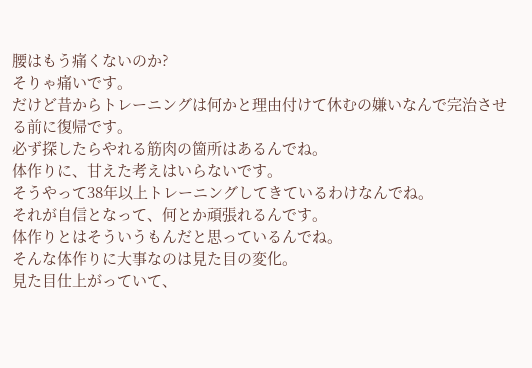腰はもう痛くないのか?
そりゃ痛いです。
だけど昔からトレーニングは何かと理由付けて休むの嫌いなんで完治させる前に復帰です。
必ず探したらやれる筋肉の箇所はあるんでね。
体作りに、甘えた考えはいらないです。
そうやって38年以上トレーニングしてきているわけなんでね。
それが自信となって、何とか頑張れるんです。
体作りとはそういうもんだと思っているんでね。
そんな体作りに大事なのは見た目の変化。
見た目仕上がっていて、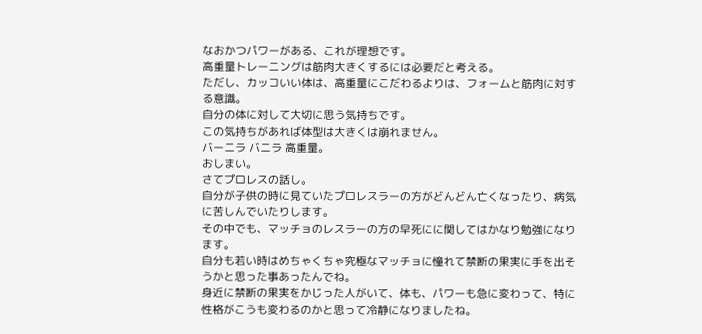なおかつパワーがある、これが理想です。
高重量トレーニングは筋肉大きくするには必要だと考える。
ただし、カッコいい体は、高重量にこだわるよりは、フォームと筋肉に対する意識。
自分の体に対して大切に思う気持ちです。
この気持ちがあれば体型は大きくは崩れません。
バーニラ バニラ 高重量。
おしまい。
さてプロレスの話し。
自分が子供の時に見ていたプロレスラーの方がどんどん亡くなったり、病気に苦しんでいたりします。
その中でも、マッチョのレスラーの方の早死にに関してはかなり勉強になります。
自分も若い時はめちゃくちゃ究極なマッチョに憧れて禁断の果実に手を出そうかと思った事あったんでね。
身近に禁断の果実をかじった人がいて、体も、パワーも急に変わって、特に性格がこうも変わるのかと思って冷静になりましたね。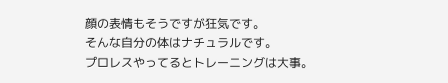顔の表情もそうですが狂気です。
そんな自分の体はナチュラルです。
プロレスやってるとトレーニングは大事。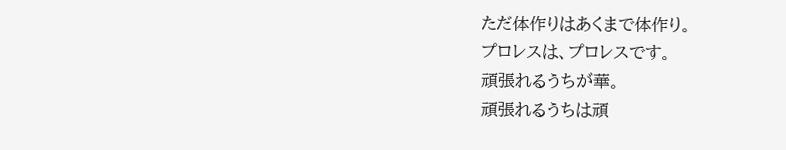ただ体作りはあくまで体作り。
プロレスは、プロレスです。
頑張れるうちが華。
頑張れるうちは頑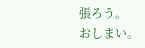張ろう。
おしまい。